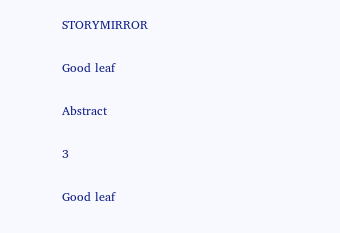STORYMIRROR

Good leaf

Abstract

3

Good leaf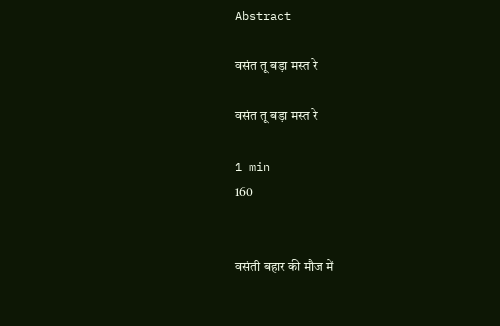Abstract

वसंत तू बड़ा मस्त रे

वसंत तू बड़ा मस्त रे

1 min
160


वसंती बहार की मौज में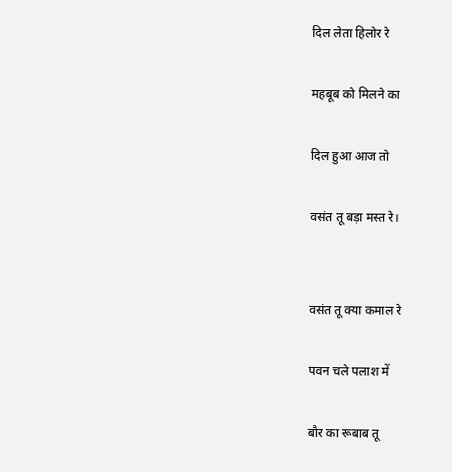दिल लेता हिलोर रे

महबूब को मिलने का

दिल हुआ आज तो

वसंत तू बड़ा मस्त रे।


वसंत तू क्या कमाल रे

पवन चले पलाश में

बौर का रूबाब तू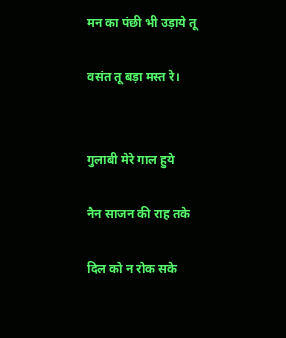मन का पंछी भी उड़ाये तू

वसंत तू बड़ा मस्त रे।


गुलाबी मेरे गाल हुये

नैन साजन की राह तके

दिल को न रोक सके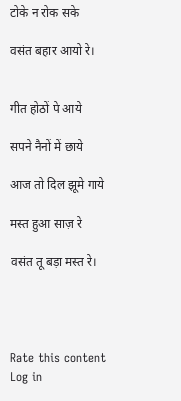टोके न रोक सके

वसंत बहार आयो रे।


गीत होठों पे आये

सपने नैनों में छाये

आज तो दिल झूमे गाये

मस्त हुआ साज़ रे

वसंत तू बड़ा मस्त रे।




Rate this content
Log in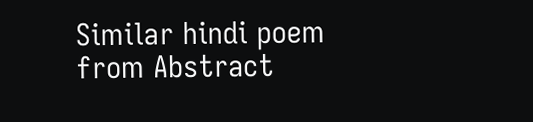Similar hindi poem from Abstract